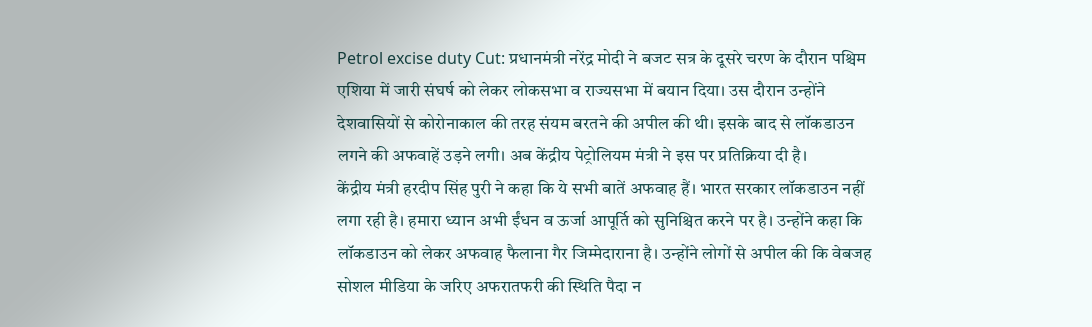Petrol excise duty Cut: प्रधानमंत्री नरेंद्र मोदी ने बजट सत्र के दूसरे चरण के दौरान पश्चिम एशिया में जारी संघर्ष को लेकर लोकसभा व राज्यसभा में बयान दिया। उस दौरान उन्होंने देशवासियों से कोरोनाकाल की तरह संयम बरतने की अपील की थी। इसके बाद से लॉकडाउन लगने की अफवाहें उड़ने लगी। अब केंद्रीय पेट्रोलियम मंत्री ने इस पर प्रतिक्रिया दी है।
केंद्रीय मंत्री हरदीप सिंह पुरी ने कहा कि ये सभी बातें अफवाह हैं। भारत सरकार लॉकडाउन नहीं लगा रही है। हमारा ध्यान अभी ईंधन व ऊर्जा आपूर्ति को सुनिश्चित करने पर है। उन्होंने कहा कि लॉकडाउन को लेकर अफवाह फैलाना गैर जिम्मेदाराना है। उन्होंने लोगों से अपील की कि वेबजह सोशल मीडिया के जरिए अफरातफरी की स्थिति पैदा न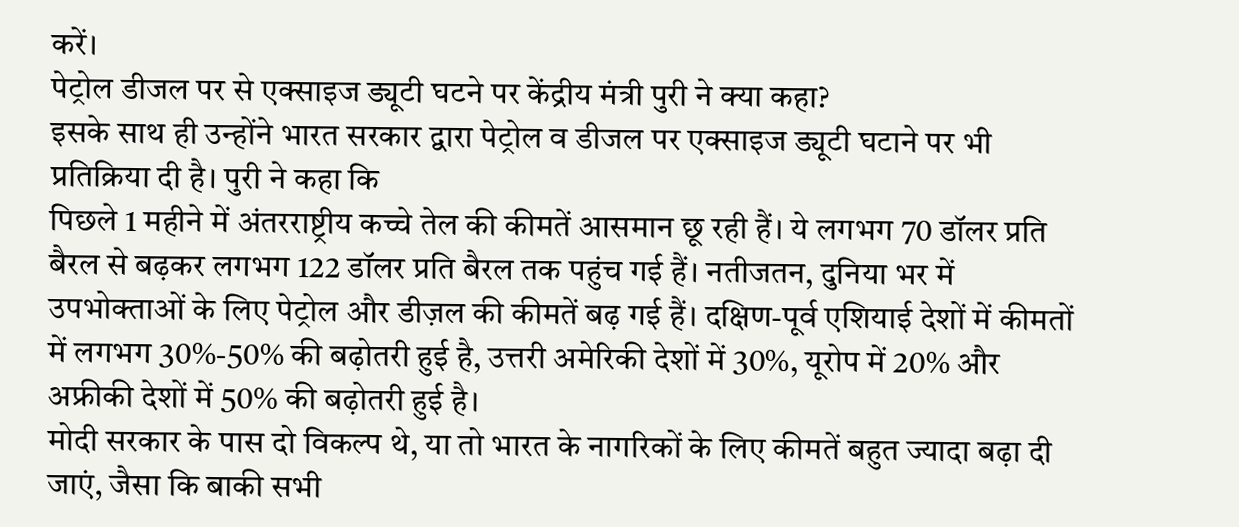करें।
पेट्रोल डीजल पर से एक्साइज ड्यूटी घटने पर केंद्रीय मंत्री पुरी ने क्या कहा?
इसके साथ ही उन्होंने भारत सरकार द्वारा पेट्रोल व डीजल पर एक्साइज ड्यूटी घटाने पर भी प्रतिक्रिया दी है। पुरी ने कहा कि
पिछले 1 महीने में अंतरराष्ट्रीय कच्चे तेल की कीमतें आसमान छू रही हैं। ये लगभग 70 डॉलर प्रति बैरल से बढ़कर लगभग 122 डॉलर प्रति बैरल तक पहुंच गई हैं। नतीजतन, दुनिया भर में उपभोक्ताओं के लिए पेट्रोल और डीज़ल की कीमतें बढ़ गई हैं। दक्षिण-पूर्व एशियाई देशों में कीमतों में लगभग 30%-50% की बढ़ोतरी हुई है, उत्तरी अमेरिकी देशों में 30%, यूरोप में 20% और अफ्रीकी देशों में 50% की बढ़ोतरी हुई है।
मोदी सरकार के पास दो विकल्प थे, या तो भारत के नागरिकों के लिए कीमतें बहुत ज्यादा बढ़ा दी जाएं, जैसा कि बाकी सभी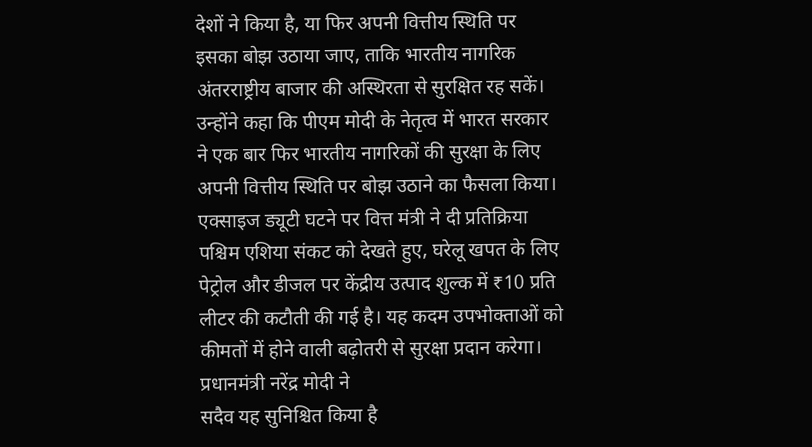देशों ने किया है, या फिर अपनी वित्तीय स्थिति पर इसका बोझ उठाया जाए, ताकि भारतीय नागरिक अंतरराष्ट्रीय बाजार की अस्थिरता से सुरक्षित रह सकें। उन्होंने कहा कि पीएम मोदी के नेतृत्व में भारत सरकार ने एक बार फिर भारतीय नागरिकों की सुरक्षा के लिए अपनी वित्तीय स्थिति पर बोझ उठाने का फैसला किया।
एक्साइज ड्यूटी घटने पर वित्त मंत्री ने दी प्रतिक्रिया
पश्चिम एशिया संकट को देखते हुए, घरेलू खपत के लिए पेट्रोल और डीजल पर केंद्रीय उत्पाद शुल्क में ₹10 प्रति लीटर की कटौती की गई है। यह कदम उपभोक्ताओं को कीमतों में होने वाली बढ़ोतरी से सुरक्षा प्रदान करेगा। प्रधानमंत्री नरेंद्र मोदी ने
सदैव यह सुनिश्चित किया है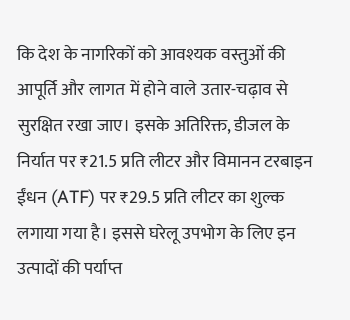कि देश के नागरिकों को आवश्यक वस्तुओं की आपूर्ति और लागत में होने वाले उतार-चढ़ाव से सुरक्षित रखा जाए। इसके अतिरिक्त, डीजल के निर्यात पर ₹21.5 प्रति लीटर और विमानन टरबाइन ईंधन (ATF) पर ₹29.5 प्रति लीटर का शुल्क लगाया गया है। इससे घरेलू उपभोग के लिए इन उत्पादों की पर्याप्त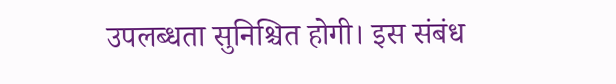उपलब्धता सुनिश्चित होगी। इस संबंध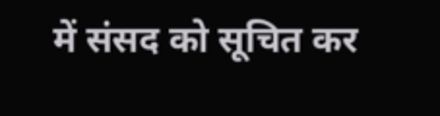में संसद को सूचित कर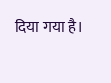दिया गया है।